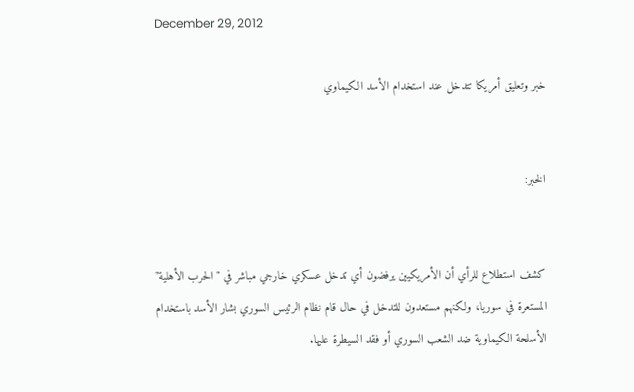December 29, 2012

خبر وتعليق أمريكا تتدخل عند استخدام الأسد الكيماوي


الخبر:


كشف استطلاع للرأي أن الأمريكيين يرفضون أي تدخل عسكري خارجي مباشر في "الحرب الأهلية" المستعرة في سوريا، ولكنهم مستعدون للتدخل في حال قام نظام الرئيس السوري بشار الأسد باستخدام الأسلحة الكيماوية ضد الشعب السوري أو فقد السيطرة عليها.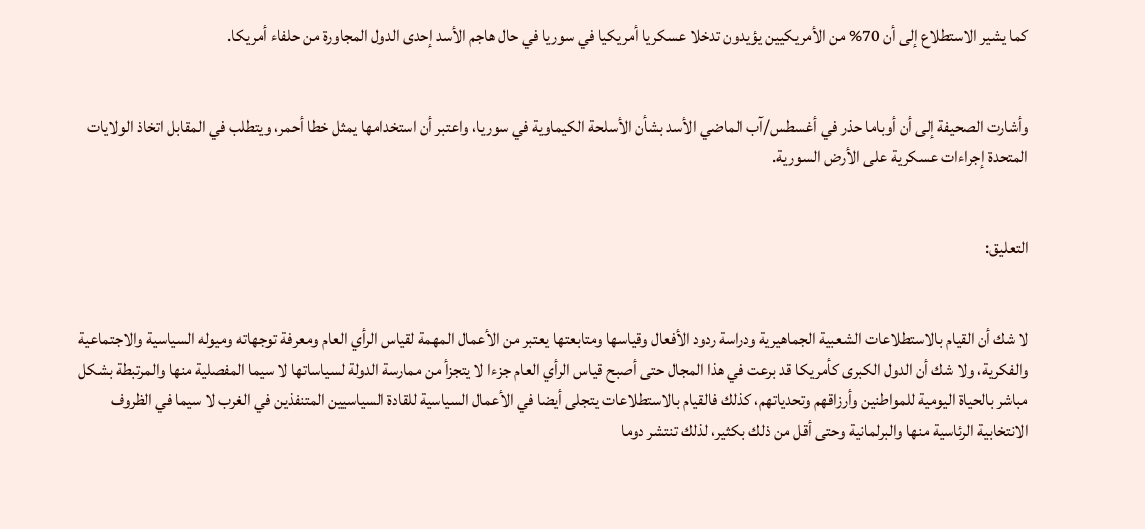كما يشير الاستطلاع إلى أن 70% من الأمريكيين يؤيدون تدخلا عسكريا أمريكيا في سوريا في حال هاجم الأسد إحدى الدول المجاورة من حلفاء أمريكا.


وأشارت الصحيفة إلى أن أوباما حذر في أغسطس/آب الماضي الأسد بشأن الأسلحة الكيماوية في سوريا، واعتبر أن استخدامها يمثل خطا أحمر، ويتطلب في المقابل اتخاذ الولايات المتحدة إجراءات عسكرية على الأرض السورية.


التعليق:


لا شك أن القيام بالاستطلاعات الشعبية الجماهيرية ودراسة ردود الأفعال وقياسها ومتابعتها يعتبر من الأعمال المهمة لقياس الرأي العام ومعرفة توجهاته وميوله السياسية والاجتماعية والفكرية، ولا شك أن الدول الكبرى كأمريكا قد برعت في هذا المجال حتى أصبح قياس الرأي العام جزءا لا يتجزأ من ممارسة الدولة لسياساتها لا سيما المفصلية منها والمرتبطة بشكل مباشر بالحياة اليومية للمواطنين وأرزاقهم وتحدياتهم، كذلك فالقيام بالاستطلاعات يتجلى أيضا في الأعمال السياسية للقادة السياسيين المتنفذين في الغرب لا سيما في الظروف الانتخابية الرئاسية منها والبرلمانية وحتى أقل من ذلك بكثير، لذلك تنتشر دوما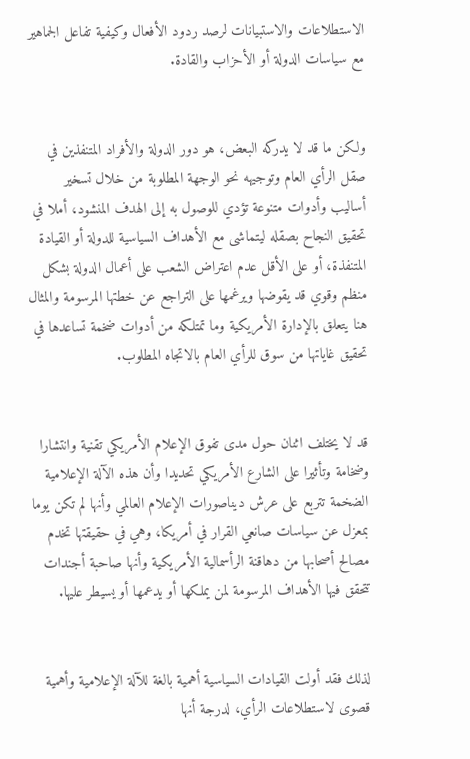الاستطلاعات والاستبيانات لرصد ردود الأفعال وكيفية تفاعل الجماهير مع سياسات الدولة أو الأحزاب والقادة.


ولكن ما قد لا يدركه البعض، هو دور الدولة والأفراد المتنفذين في صقل الرأي العام وتوجيهه نحو الوجهة المطلوبة من خلال تسخير أساليب وأدوات متنوعة تؤدي للوصول به إلى الهدف المنشود، أملا في تحقيق النجاح بصقله ليتماشى مع الأهداف السياسية للدولة أو القيادة المتنفذة، أو على الأقل عدم اعتراض الشعب على أعمال الدولة بشكل منظم وقوي قد يقوضها ويرغمها على التراجع عن خطتها المرسومة والمثال هنا يتعلق بالإدارة الأمريكية وما تمتلكه من أدوات ضخمة تساعدها في تحقيق غاياتها من سوق للرأي العام بالاتجاه المطلوب.


قد لا يختلف اثنان حول مدى تفوق الإعلام الأمريكي تقنية وانتشارا وضخامة وتأثيرا على الشارع الأمريكي تحديدا وأن هذه الآلة الإعلامية الضخمة تتربع على عرش ديناصورات الإعلام العالمي وأنها لم تكن يوما بمعزل عن سياسات صانعي القرار في أمريكا، وهي في حقيقتها تخدم مصالح أصحابها من دهاقنة الرأسمالية الأمريكية وأنها صاحبة أجندات تتحقق فيها الأهداف المرسومة لمن يملكها أو يدعمها أو يسيطر عليها.


لذلك فقد أولت القيادات السياسية أهمية بالغة للآلة الإعلامية وأهمية قصوى لاستطلاعات الرأي، لدرجة أنها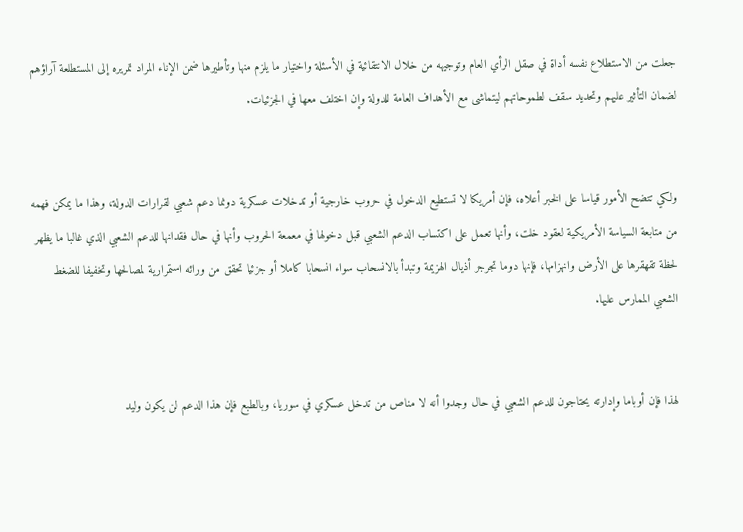جعلت من الاستطلاع نفسه أداة في صقل الرأي العام وتوجيهه من خلال الانتقائية في الأسئلة واختيار ما يلزم منها وتأطيرها ضمن الإناء المراد تمريره إلى المستطلعة آراؤهم لضمان التأثير عليهم وتحديد سقف لطموحاتهم ليتماشى مع الأهداف العامة للدولة وإن اختلف معها في الجزئيات.


ولكي تتضح الأمور قياسا على الخبر أعلاه، فإن أمريكا لا تستطيع الدخول في حروب خارجية أو تدخلات عسكرية دونما دعم شعبي لقرارات الدولة، وهذا ما يمكن فهمه من متابعة السياسة الأمريكية لعقود خلت، وأنها تعمل على اكتساب الدعم الشعبي قبل دخولها في معمعة الحروب وأنها في حال فقدانها للدعم الشعبي الذي غالبا ما يظهر لحظة تقهقرها على الأرض وانهزامها، فإنها دوما تجرجر أذيال الهزيمة وتبدأ بالانسحاب سواء انسحابا كاملا أو جزئيا تحقق من ورائه استمرارية لمصالحها وتخفيفا للضغط الشعبي الممارس عليها.


لهذا فإن أوباما وإدارته يحتاجون للدعم الشعبي في حال وجدوا أنه لا مناص من تدخل عسكري في سوريا، وبالطبع فإن هذا الدعم لن يكون وليد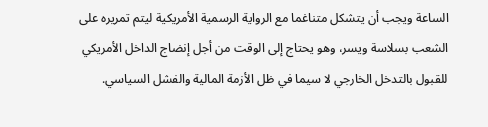الساعة ويجب أن يتشكل متناغما مع الرواية الرسمية الأمريكية ليتم تمريره على الشعب بسلاسة ويسر، وهو يحتاج إلى الوقت من أجل إنضاج الداخل الأمريكي للقبول بالتدخل الخارجي لا سيما في ظل الأزمة المالية والفشل السياسي.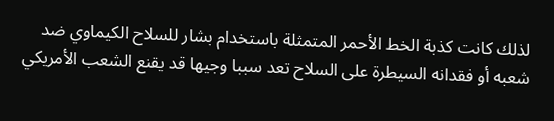لذلك كانت كذبة الخط الأحمر المتمثلة باستخدام بشار للسلاح الكيماوي ضد شعبه أو فقدانه السيطرة على السلاح تعد سببا وجيها قد يقنع الشعب الأمريكي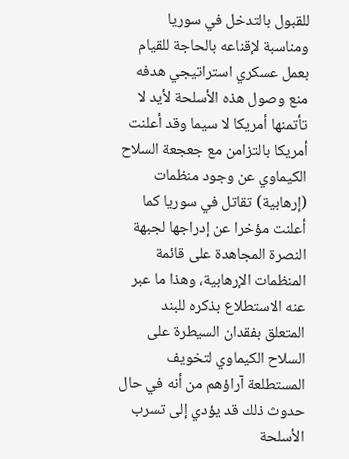للقبول بالتدخل في سوريا ومناسبة لإقناعه بالحاجة للقيام بعمل عسكري استراتيجي هدفه منع وصول هذه الأسلحة لأيد لا تأتمنها أمريكا لا سيما وقد أعلنت أمريكا بالتزامن مع جعجعة السلاح الكيماوي عن وجود منظمات (إرهابية) تقاتل في سوريا كما أعلنت مؤخرا عن إدراجها لجبهة النصرة المجاهدة على قائمة المنظمات الإرهابية، وهذا ما عبر عنه الاستطلاع بذكره للبند المتعلق بفقدان السيطرة على السلاح الكيماوي لتخويف المستطلعة آراؤهم من أنه في حال حدوث ذلك قد يؤدي إلى تسرب الأسلحة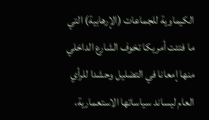الكيماوية للجماعات (الإرهابية) التي ما فتئت أمريكا تخوف الشارع الداخلي منها إمعانا في التضليل وحشدا للرأي العام ليساند سياساتها الاستعمارية،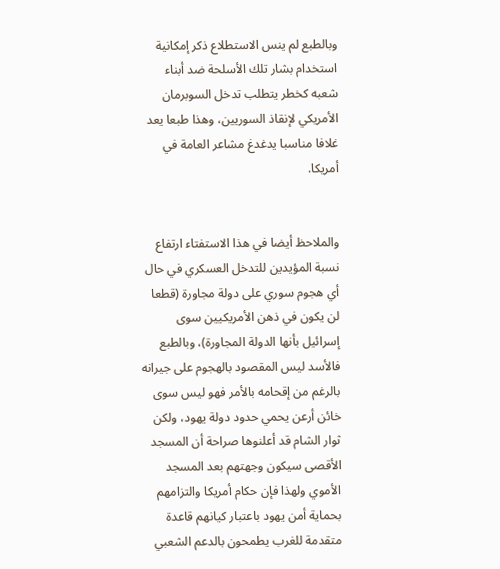وبالطبع لم ينس الاستطلاع ذكر إمكانية استخدام بشار تلك الأسلحة ضد أبناء شعبه كخطر يتطلب تدخل السوبرمان الأمريكي لإنقاذ السوريين، وهذا طبعا يعد غلافا مناسبا يدغدغ مشاعر العامة في أمريكا.


والملاحظ أيضا في هذا الاستفتاء ارتفاع نسبة المؤيدين للتدخل العسكري في حال أي هجوم سوري على دولة مجاورة (قطعا لن يكون في ذهن الأمريكيين سوى إسرائيل بأنها الدولة المجاورة)، وبالطبع فالأسد ليس المقصود بالهجوم على جيرانه بالرغم من إقحامه بالأمر فهو ليس سوى خائن أرعن يحمي حدود دولة يهود، ولكن ثوار الشام قد أعلنوها صراحة أن المسجد الأقصى سيكون وجهتهم بعد المسجد الأموي ولهذا فإن حكام أمريكا والتزامهم بحماية أمن يهود باعتبار كيانهم قاعدة متقدمة للغرب يطمحون بالدعم الشعبي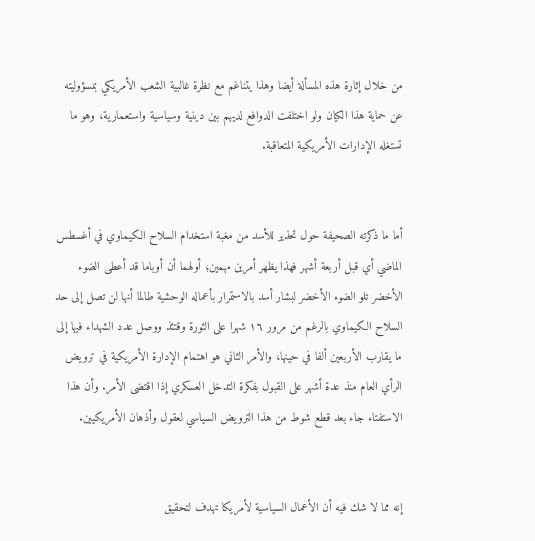من خلال إثارة هذه المسألة أيضا وهذا يتناغم مع نظرة غالبية الشعب الأمريكي بمسؤوليته عن حماية هذا الكيان ولو اختلفت الدوافع لديهم بين دينية وسياسية واستعمارية، وهو ما تستغله الإدارات الأمريكية المتعاقبة.


أما ما ذكرته الصحيفة حول تحذير للأسد من مغبة استخدام السلاح الكيماوي في أغسطس الماضي أي قبل أربعة أشهر فهذا يظهر أمرين مهمين؛ أولهما أن أوباما قد أعطى الضوء الأخضر تلو الضوء الأخضر لبشار أسد بالاستمرار بأعماله الوحشية طالما أنها لن تصل إلى حد السلاح الكيماوي بالرغم من مرور ١٦ شهرا على الثورة وقتئذ ووصل عدد الشهداء فيها إلى ما يقارب الأربعين ألفا في حينها، والأمر الثاني هو اهتمام الإدارة الأمريكية في ترويض الرأي العام منذ عدة أشهر على القبول بفكرة التدخل العسكري إذا اقتضى الأمر. وأن هذا الاستفتاء جاء بعد قطع شوط من هذا الترويض السياسي لعقول وأذهان الأمريكيين.


إنه مما لا شك فيه أن الأعمال السياسية لأمريكا تهدف لتحقيق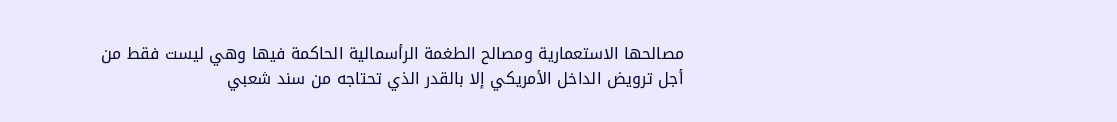مصالحها الاستعمارية ومصالح الطغمة الرأسمالية الحاكمة فيها وهي ليست فقط من أجل ترويض الداخل الأمريكي إلا بالقدر الذي تحتاجه من سند شعبي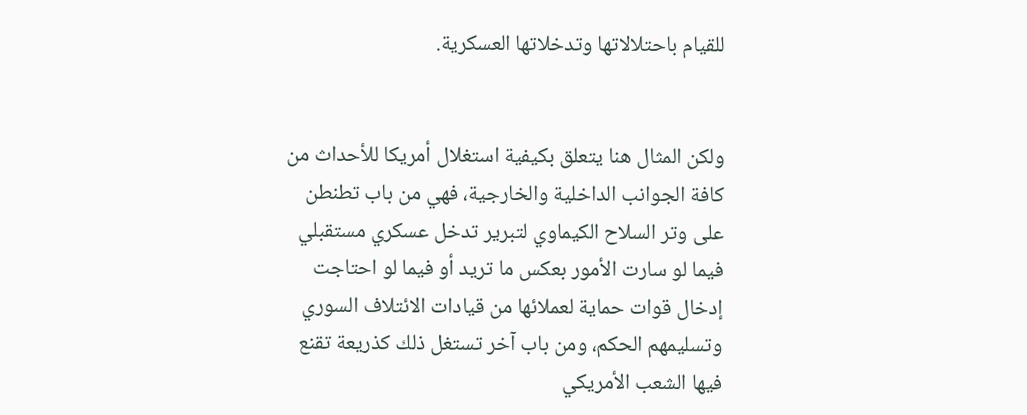للقيام باحتلالاتها وتدخلاتها العسكرية.


ولكن المثال هنا يتعلق بكيفية استغلال أمريكا للأحداث من كافة الجوانب الداخلية والخارجية، فهي من باب تطنطن على وتر السلاح الكيماوي لتبرير تدخل عسكري مستقبلي فيما لو سارت الأمور بعكس ما تريد أو فيما لو احتاجت إدخال قوات حماية لعملائها من قيادات الائتلاف السوري وتسليمهم الحكم، ومن باب آخر تستغل ذلك كذريعة تقنع فيها الشعب الأمريكي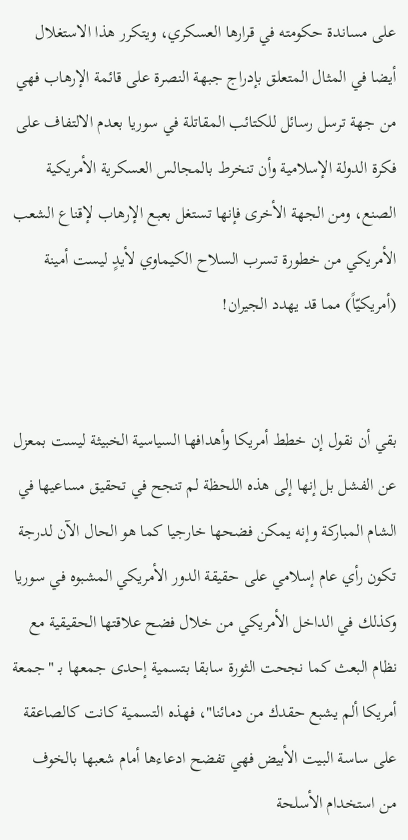على مساندة حكومته في قرارها العسكري، ويتكرر هذا الاستغلال أيضا في المثال المتعلق بإدراج جبهة النصرة على قائمة الإرهاب فهي من جهة ترسل رسائل للكتائب المقاتلة في سوريا بعدم الالتفاف على فكرة الدولة الإسلامية وأن تنخرط بالمجالس العسكرية الأمريكية الصنع، ومن الجهة الأخرى فإنها تستغل بعبع الإرهاب لإقناع الشعب الأمريكي من خطورة تسرب السلاح الكيماوي لأيدٍ ليست أمينة (أمريكيّاً) مما قد يهدد الجيران!


بقي أن نقول إن خطط أمريكا وأهدافها السياسية الخبيثة ليست بمعزل عن الفشل بل إنها إلى هذه اللحظة لم تنجح في تحقيق مساعيها في الشام المباركة وإنه يمكن فضحها خارجيا كما هو الحال الآن لدرجة تكون رأي عام إسلامي على حقيقة الدور الأمريكي المشبوه في سوريا وكذلك في الداخل الأمريكي من خلال فضح علاقتها الحقيقية مع نظام البعث كما نجحت الثورة سابقا بتسمية إحدى جمعها بـ "جمعة أمريكا ألم يشبع حقدك من دمائنا"، فهذه التسمية كانت كالصاعقة على ساسة البيت الأبيض فهي تفضح ادعاءها أمام شعبها بالخوف من استخدام الأسلحة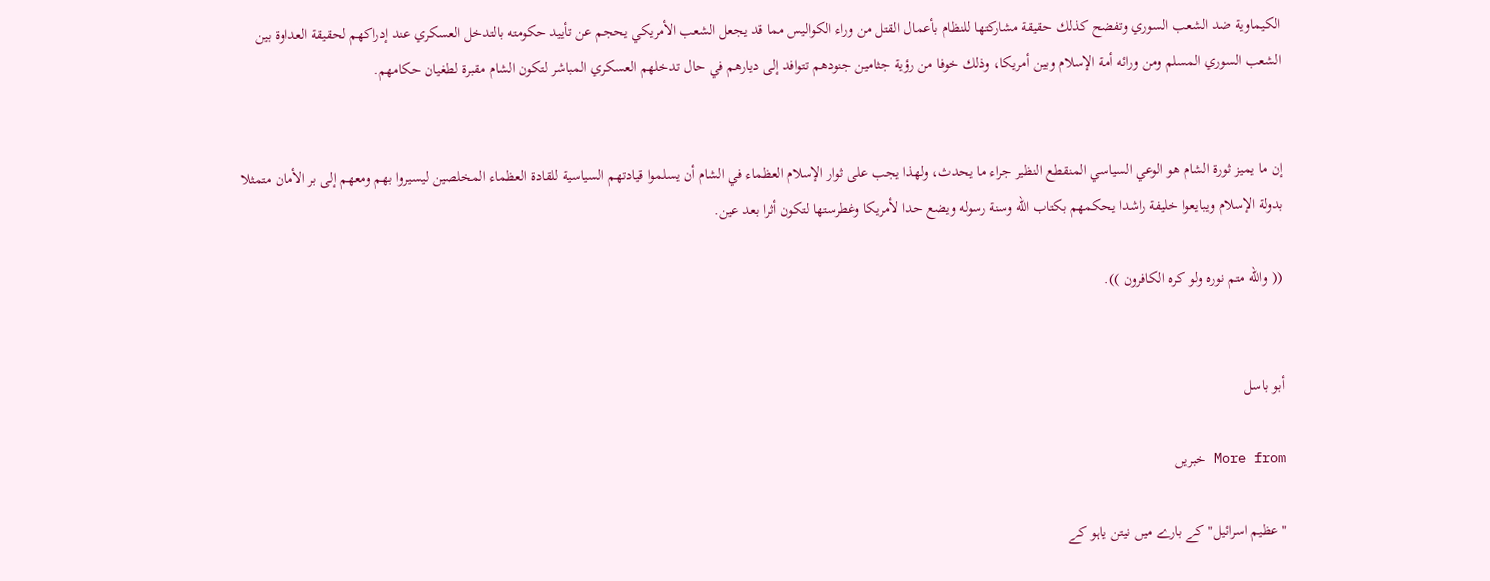الكيماوية ضد الشعب السوري وتفضح كذلك حقيقة مشاركتها للنظام بأعمال القتل من وراء الكواليس مما قد يجعل الشعب الأمريكي يحجم عن تأييد حكومته بالتدخل العسكري عند إدراكهم لحقيقة العداوة بين الشعب السوري المسلم ومن ورائه أمة الإسلام وبين أمريكا، وذلك خوفا من رؤية جثامين جنودهم تتوافد إلى ديارهم في حال تدخلهم العسكري المباشر لتكون الشام مقبرة لطغيان حكامهم.


إن ما يميز ثورة الشام هو الوعي السياسي المنقطع النظير جراء ما يحدث، ولهذا يجب على ثوار الإسلام العظماء في الشام أن يسلموا قيادتهم السياسية للقادة العظماء المخلصين ليسيروا بهم ومعهم إلى بر الأمان متمثلا بدولة الإسلام ويبايعوا خليفة راشدا يحكمهم بكتاب الله وسنة رسوله ويضع حدا لأمريكا وغطرستها لتكون أثرا بعد عين.

(( والله متم نوره ولو كره الكافرون )).


أبو باسل

More from خبریں

"عظیم اسرائیل" کے بارے میں نیتن یاہو کے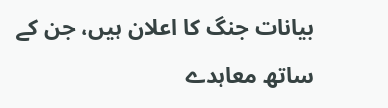بیانات جنگ کا اعلان ہیں، جن کے ساتھ معاہدے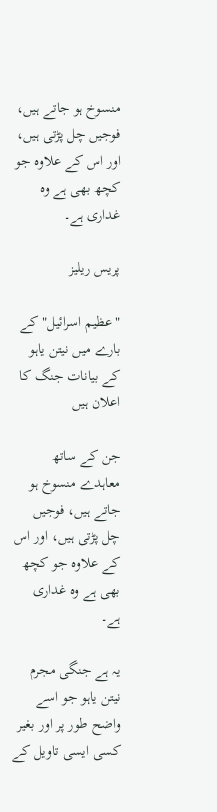منسوخ ہو جاتے ہیں، فوجیں چل پڑتی ہیں، اور اس کے علاوہ جو کچھ بھی ہے وہ غداری ہے۔

پریس ریلیز

"عظیم اسرائیل" کے بارے میں نیتن یاہو کے بیانات جنگ کا اعلان ہیں

جن کے ساتھ معاہدے منسوخ ہو جاتے ہیں، فوجیں چل پڑتی ہیں، اور اس کے علاوہ جو کچھ بھی ہے وہ غداری ہے۔

یہ ہے جنگی مجرم نیتن یاہو جو اسے واضح طور پر اور بغیر کسی ایسی تاویل کے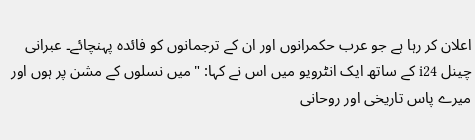اعلان کر رہا ہے جو عرب حکمرانوں اور ان کے ترجمانوں کو فائدہ پہنچائے۔ عبرانی چینل i24 کے ساتھ ایک انٹرویو میں اس نے کہا: "میں نسلوں کے مشن پر ہوں اور میرے پاس تاریخی اور روحانی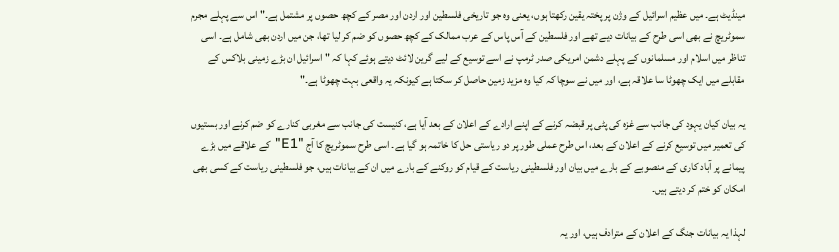مینڈیٹ ہے۔ میں عظیم اسرائیل کے وژن پر پختہ یقین رکھتا ہوں، یعنی وہ جو تاریخی فلسطین اور اردن اور مصر کے کچھ حصوں پر مشتمل ہے۔" اس سے پہلے مجرم سموٹریچ نے بھی اسی طرح کے بیانات دیے تھے اور فلسطین کے آس پاس کے عرب ممالک کے کچھ حصوں کو ضم کر لیا تھا، جن میں اردن بھی شامل ہے۔ اسی تناظر میں اسلام اور مسلمانوں کے پہلے دشمن امریکی صدر ٹرمپ نے اسے توسیع کے لیے گرین لائٹ دیتے ہوئے کہا کہ "اسرائیل ان بڑے زمینی بلاکس کے مقابلے میں ایک چھوٹا سا علاقہ ہے، اور میں نے سوچا کہ کیا وہ مزید زمین حاصل کر سکتا ہے کیونکہ یہ واقعی بہت چھوٹا ہے۔"

یہ بیان کیان یہود کی جانب سے غزہ کی پٹی پر قبضہ کرنے کے اپنے ارادے کے اعلان کے بعد آیا ہے، کنیست کی جانب سے مغربی کنارے کو ضم کرنے اور بستیوں کی تعمیر میں توسیع کرنے کے اعلان کے بعد، اس طرح عملی طور پر دو ریاستی حل کا خاتمہ ہو گیا ہے۔ اسی طرح سموٹریچ کا آج "E1" کے علاقے میں بڑے پیمانے پر آباد کاری کے منصوبے کے بارے میں بیان اور فلسطینی ریاست کے قیام کو روکنے کے بارے میں ان کے بیانات ہیں، جو فلسطینی ریاست کے کسی بھی امکان کو ختم کر دیتے ہیں۔

لہذا یہ بیانات جنگ کے اعلان کے مترادف ہیں، اور یہ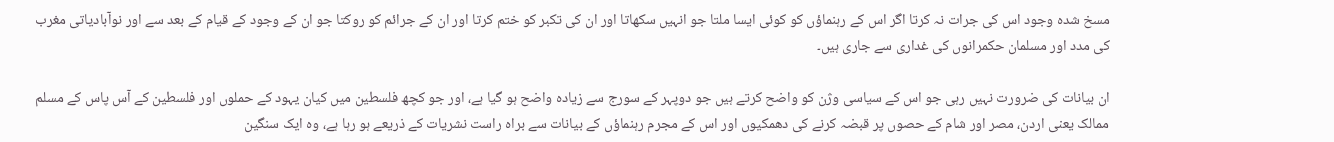مسخ شدہ وجود اس کی جرات نہ کرتا اگر اس کے رہنماؤں کو کوئی ایسا ملتا جو انہیں سکھاتا اور ان کی تکبر کو ختم کرتا اور ان کے جرائم کو روکتا جو ان کے وجود کے قیام کے بعد سے اور نوآبادیاتی مغرب کی مدد اور مسلمان حکمرانوں کی غداری سے جاری ہیں۔

ان بیانات کی ضرورت نہیں رہی جو اس کے سیاسی وژن کو واضح کرتے ہیں جو دوپہر کے سورج سے زیادہ واضح ہو گیا ہے، اور جو کچھ فلسطین میں کیان یہود کے حملوں اور فلسطین کے آس پاس کے مسلم ممالک یعنی اردن، مصر اور شام کے حصوں پر قبضہ کرنے کی دھمکیوں اور اس کے مجرم رہنماؤں کے بیانات سے براہ راست نشریات کے ذریعے ہو رہا ہے، وہ ایک سنگین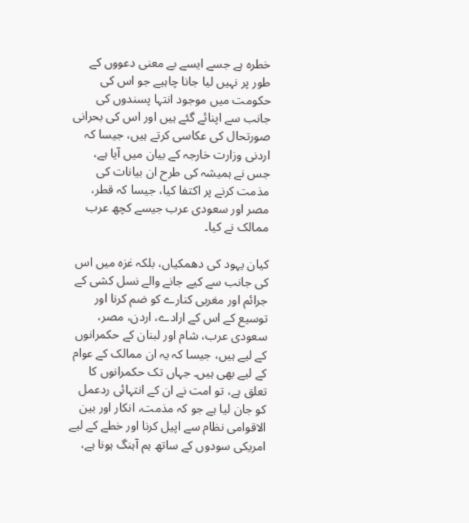خطرہ ہے جسے ایسے بے معنی دعووں کے طور پر نہیں لیا جانا چاہیے جو اس کی حکومت میں موجود انتہا پسندوں کی جانب سے اپنائے گئے ہیں اور اس کی بحرانی صورتحال کی عکاسی کرتے ہیں، جیسا کہ اردنی وزارت خارجہ کے بیان میں آیا ہے، جس نے ہمیشہ کی طرح ان بیانات کی مذمت کرنے پر اکتفا کیا، جیسا کہ قطر، مصر اور سعودی عرب جیسے کچھ عرب ممالک نے کیا۔

کیان یہود کی دھمکیاں، بلکہ غزہ میں اس کی جانب سے کیے جانے والے نسل کشی کے جرائم اور مغربی کنارے کو ضم کرنا اور توسیع کے اس کے ارادے، اردن، مصر، سعودی عرب، شام اور لبنان کے حکمرانوں کے لیے ہیں، جیسا کہ یہ ان ممالک کے عوام کے لیے بھی ہیں۔ جہاں تک حکمرانوں کا تعلق ہے، تو امت نے ان کے انتہائی ردعمل کو جان لیا ہے جو کہ مذمت، انکار اور بین الاقوامی نظام سے اپیل کرنا اور خطے کے لیے امریکی سودوں کے ساتھ ہم آہنگ ہونا ہے،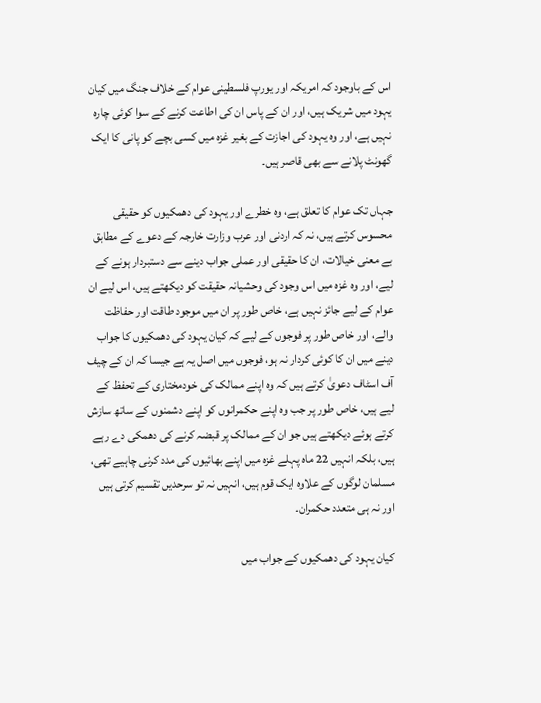اس کے باوجود کہ امریکہ اور یورپ فلسطینی عوام کے خلاف جنگ میں کیان یہود میں شریک ہیں، اور ان کے پاس ان کی اطاعت کرنے کے سوا کوئی چارہ نہیں ہے، اور وہ یہود کی اجازت کے بغیر غزہ میں کسی بچے کو پانی کا ایک گھونٹ پلانے سے بھی قاصر ہیں۔

جہاں تک عوام کا تعلق ہے، وہ خطرے اور یہود کی دھمکیوں کو حقیقی محسوس کرتے ہیں، نہ کہ اردنی اور عرب وزارت خارجہ کے دعوے کے مطابق بے معنی خیالات، ان کا حقیقی اور عملی جواب دینے سے دستبردار ہونے کے لیے، اور وہ غزہ میں اس وجود کی وحشیانہ حقیقت کو دیکھتے ہیں، اس لیے ان عوام کے لیے جائز نہیں ہے، خاص طور پر ان میں موجود طاقت اور حفاظت والے، اور خاص طور پر فوجوں کے لیے کہ کیان یہود کی دھمکیوں کا جواب دینے میں ان کا کوئی کردار نہ ہو، فوجوں میں اصل یہ ہے جیسا کہ ان کے چیف آف اسٹاف دعویٰ کرتے ہیں کہ وہ اپنے ممالک کی خودمختاری کے تحفظ کے لیے ہیں، خاص طور پر جب وہ اپنے حکمرانوں کو اپنے دشمنوں کے ساتھ سازش کرتے ہوئے دیکھتے ہیں جو ان کے ممالک پر قبضہ کرنے کی دھمکی دے رہے ہیں، بلکہ انہیں 22 ماہ پہلے غزہ میں اپنے بھائیوں کی مدد کرنی چاہیے تھی، مسلمان لوگوں کے علاوہ ایک قوم ہیں، انہیں نہ تو سرحدیں تقسیم کرتی ہیں اور نہ ہی متعدد حکمران۔

کیان یہود کی دھمکیوں کے جواب میں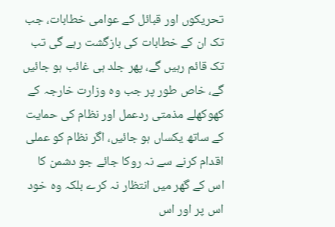تحریکوں اور قبائل کے عوامی خطابات، جب تک ان کے خطابات کی بازگشت رہے گی تب تک قائم رہیں گے، پھر جلد ہی غائب ہو جائیں گے، خاص طور پر جب وہ وزارت خارجہ کے کھوکھلے مذمتی ردعمل اور نظام کی حمایت کے ساتھ یکساں ہو جائیں، اگر نظام کو عملی اقدام کرنے سے نہ روکا جائے جو دشمن کا اس کے گھر میں انتظار نہ کرے بلکہ وہ خود اس پر اور اس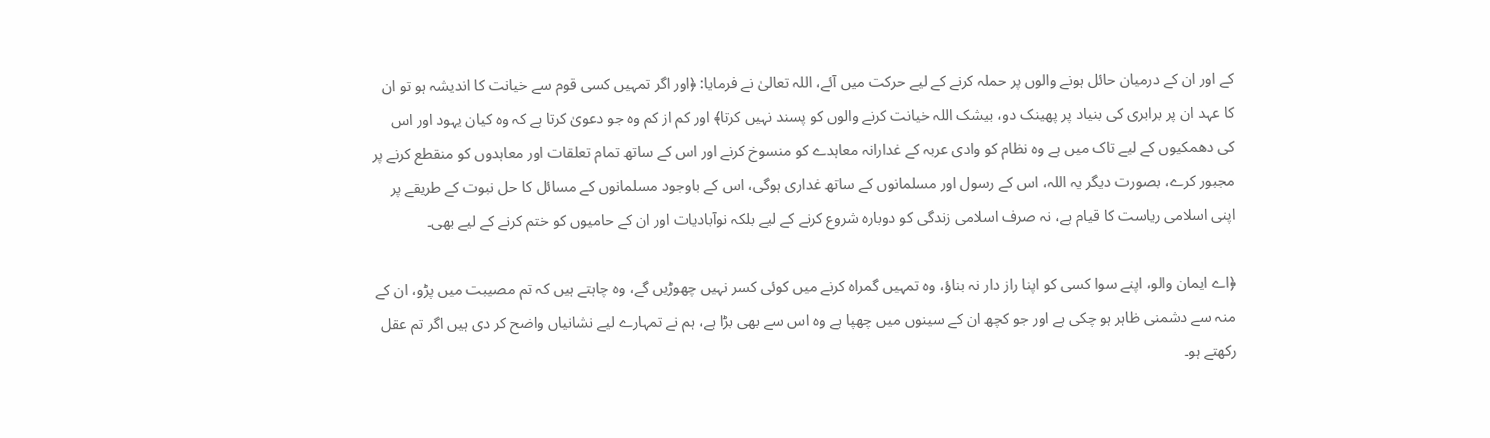کے اور ان کے درمیان حائل ہونے والوں پر حملہ کرنے کے لیے حرکت میں آئے، اللہ تعالیٰ نے فرمایا: ﴿اور اگر تمہیں کسی قوم سے خیانت کا اندیشہ ہو تو ان کا عہد ان پر برابری کی بنیاد پر پھینک دو، بیشک اللہ خیانت کرنے والوں کو پسند نہیں کرتا﴾ اور کم از کم وہ جو دعویٰ کرتا ہے کہ وہ کیان یہود اور اس کی دھمکیوں کے لیے تاک میں ہے وہ نظام کو وادی عربہ کے غدارانہ معاہدے کو منسوخ کرنے اور اس کے ساتھ تمام تعلقات اور معاہدوں کو منقطع کرنے پر مجبور کرے، بصورت دیگر یہ اللہ، اس کے رسول اور مسلمانوں کے ساتھ غداری ہوگی، اس کے باوجود مسلمانوں کے مسائل کا حل نبوت کے طریقے پر اپنی اسلامی ریاست کا قیام ہے، نہ صرف اسلامی زندگی کو دوبارہ شروع کرنے کے لیے بلکہ نوآبادیات اور ان کے حامیوں کو ختم کرنے کے لیے بھی۔

﴿اے ایمان والو، اپنے سوا کسی کو اپنا راز دار نہ بناؤ، وہ تمہیں گمراہ کرنے میں کوئی کسر نہیں چھوڑیں گے، وہ چاہتے ہیں کہ تم مصیبت میں پڑو، ان کے منہ سے دشمنی ظاہر ہو چکی ہے اور جو کچھ ان کے سینوں میں چھپا ہے وہ اس سے بھی بڑا ہے، ہم نے تمہارے لیے نشانیاں واضح کر دی ہیں اگر تم عقل رکھتے ہو۔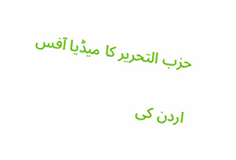حزب التحریر کا میڈیا آفس

اردن کی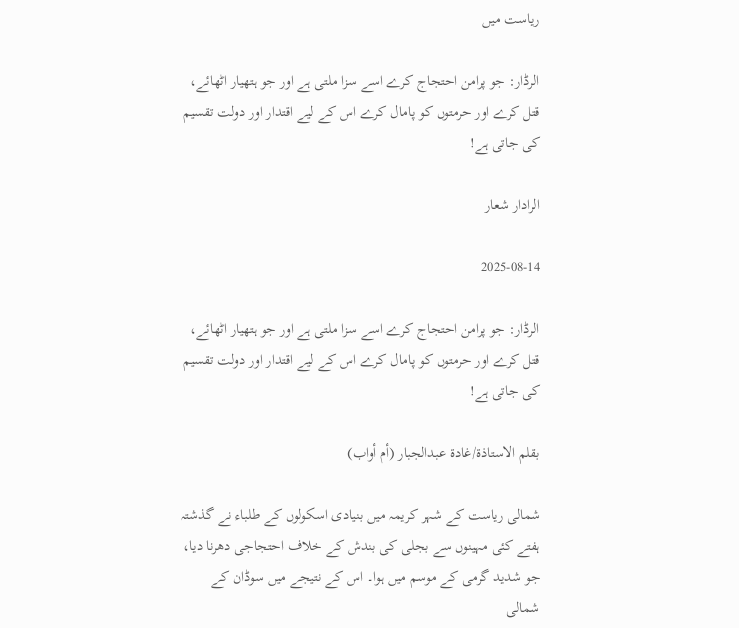ریاست میں

الرڈار: جو پرامن احتجاج کرے اسے سزا ملتی ہے اور جو ہتھیار اٹھائے، قتل کرے اور حرمتوں کو پامال کرے اس کے لیے اقتدار اور دولت تقسیم کی جاتی ہے!

الرادار شعار

2025-08-14

الرڈار: جو پرامن احتجاج کرے اسے سزا ملتی ہے اور جو ہتھیار اٹھائے، قتل کرے اور حرمتوں کو پامال کرے اس کے لیے اقتدار اور دولت تقسیم کی جاتی ہے!

بقلم الاستاذة/غادة عبدالجبار (أم أواب)

شمالی ریاست کے شہر کریمہ میں بنیادی اسکولوں کے طلباء نے گذشتہ ہفتے کئی مہینوں سے بجلی کی بندش کے خلاف احتجاجی دھرنا دیا، جو شدید گرمی کے موسم میں ہوا۔ اس کے نتیجے میں سوڈان کے شمالی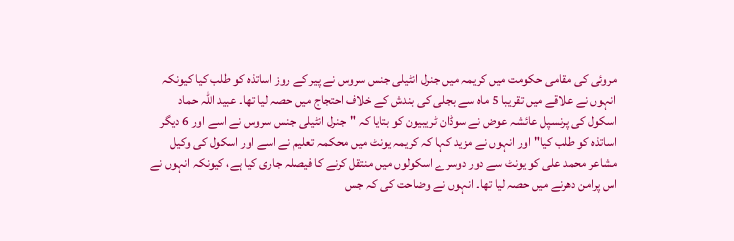مروئی کی مقامی حکومت میں کریمہ میں جنرل انٹیلی جنس سروس نے پیر کے روز اساتذہ کو طلب کیا کیونکہ انہوں نے علاقے میں تقریبا 5 ماہ سے بجلی کی بندش کے خلاف احتجاج میں حصہ لیا تھا۔ عبید اللہ حماد اسکول کی پرنسپل عائشہ عوض نے سوڈان ٹریبیون کو بتایا کہ "جنرل انٹیلی جنس سروس نے اسے اور 6 دیگر اساتذہ کو طلب کیا" اور انہوں نے مزید کہا کہ کریمہ یونٹ میں محکمہ تعلیم نے اسے اور اسکول کی وکیل مشاعر محمد علی کو یونٹ سے دور دوسرے اسکولوں میں منتقل کرنے کا فیصلہ جاری کیا ہے، کیونکہ انہوں نے اس پرامن دھرنے میں حصہ لیا تھا۔ انہوں نے وضاحت کی کہ جس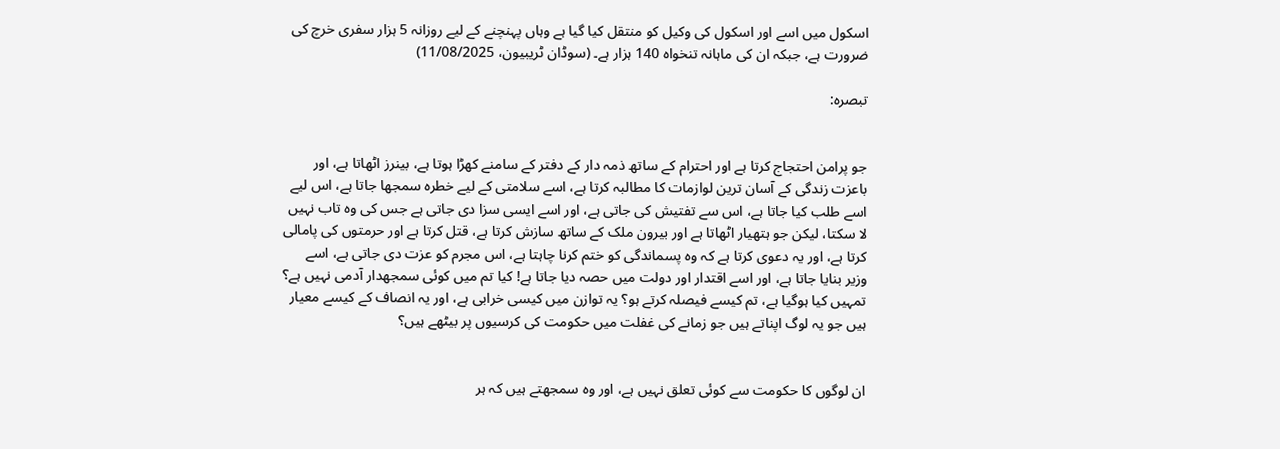اسکول میں اسے اور اسکول کی وکیل کو منتقل کیا گیا ہے وہاں پہنچنے کے لیے روزانہ 5 ہزار سفری خرچ کی ضرورت ہے، جبکہ ان کی ماہانہ تنخواہ 140 ہزار ہے۔ (سوڈان ٹریبیون، 11/08/2025)

تبصرہ:


جو پرامن احتجاج کرتا ہے اور احترام کے ساتھ ذمہ دار کے دفتر کے سامنے کھڑا ہوتا ہے، بینرز اٹھاتا ہے، اور باعزت زندگی کے آسان ترین لوازمات کا مطالبہ کرتا ہے، اسے سلامتی کے لیے خطرہ سمجھا جاتا ہے، اس لیے اسے طلب کیا جاتا ہے، اس سے تفتیش کی جاتی ہے، اور اسے ایسی سزا دی جاتی ہے جس کی وہ تاب نہیں لا سکتا، لیکن جو ہتھیار اٹھاتا ہے اور بیرون ملک کے ساتھ سازش کرتا ہے، قتل کرتا ہے اور حرمتوں کی پامالی کرتا ہے، اور یہ دعوی کرتا ہے کہ وہ پسماندگی کو ختم کرنا چاہتا ہے، اس مجرم کو عزت دی جاتی ہے، اسے وزیر بنایا جاتا ہے، اور اسے اقتدار اور دولت میں حصہ دیا جاتا ہے! کیا تم میں کوئی سمجھدار آدمی نہیں ہے؟ تمہیں کیا ہوگیا ہے، تم کیسے فیصلہ کرتے ہو؟ یہ توازن میں کیسی خرابی ہے، اور یہ انصاف کے کیسے معیار ہیں جو یہ لوگ اپناتے ہیں جو زمانے کی غفلت میں حکومت کی کرسیوں پر بیٹھے ہیں؟


ان لوگوں کا حکومت سے کوئی تعلق نہیں ہے، اور وہ سمجھتے ہیں کہ ہر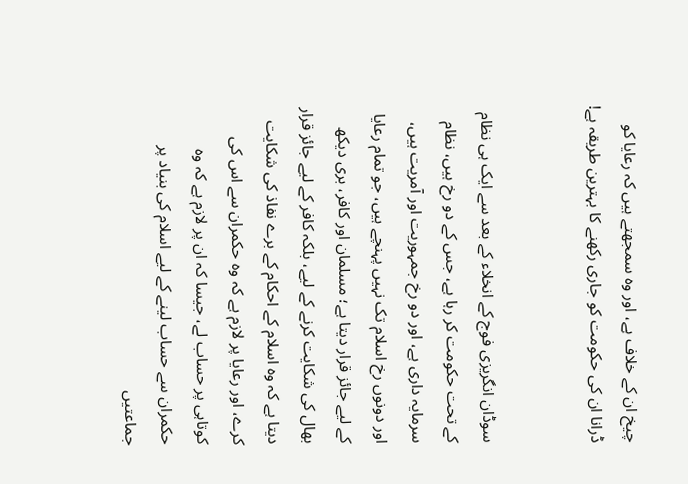چیخ ان کے خلاف ہے، اور وہ سمجھتے ہیں کہ رعایا کو ڈرانا ان کی حکومت کو جاری رکھنے کا بہترین طریقہ ہے!


سوڈان انگریزی فوج کے انخلاء کے بعد سے ایک ہی نظام کے تحت حکومت کر رہا ہے، جس کے دو رخ ہیں، نظام سرمایہ داری ہے، اور دو رخ جمہوریت اور آمریت ہیں، اور دونوں رخ اسلام تک نہیں پہنچے ہیں، جو تمام رعایا کے لیے جائز قرار دیتا ہے؛ مسلمان اور کافر، بری دیکھ بھال کی شکایت کرنے کے لیے، بلکہ کافر کے لیے جائز قرار دیتا ہے کہ وہ اسلام کے احکام کے برے نفاذ کی شکایت کرے، اور رعایا پر لازم ہے کہ وہ حکمران سے اس کی کوتاہی پر حساب لے، جیسا کہ ان پر لازم ہے کہ وہ حکمران سے حساب لینے کے لیے اسلام کی بنیاد پر جماعتیں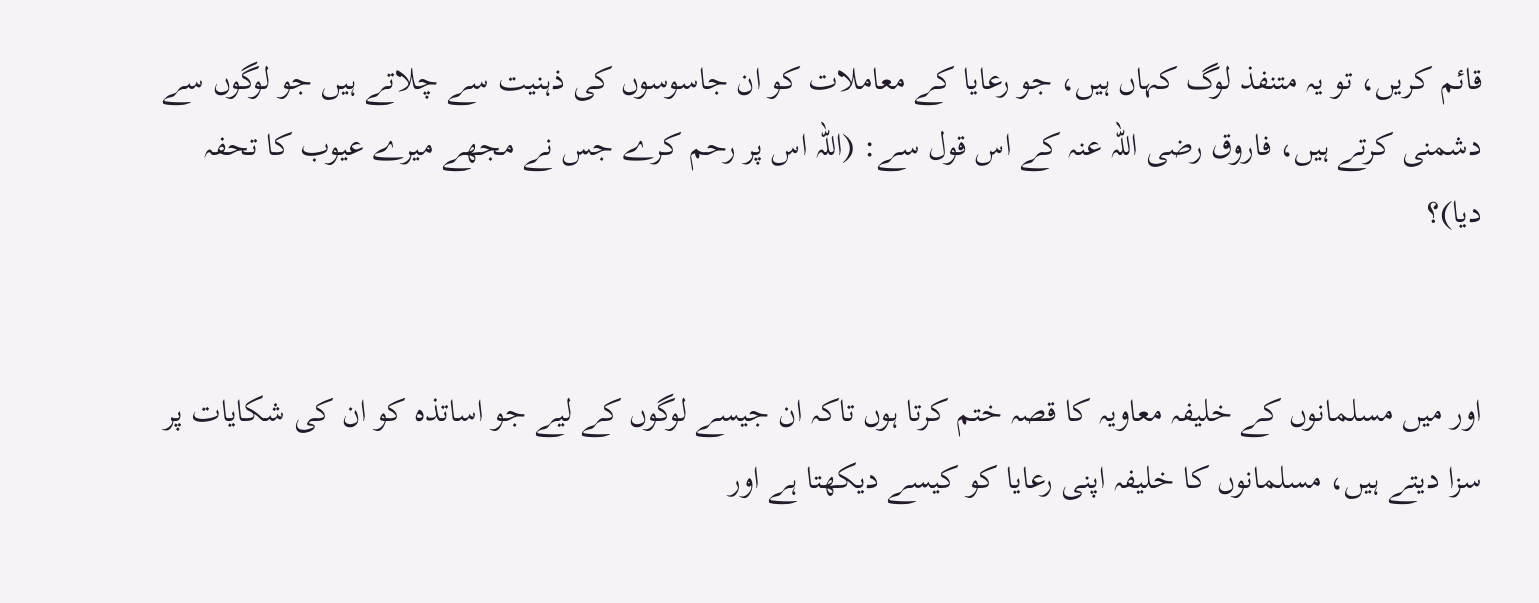قائم کریں، تو یہ متنفذ لوگ کہاں ہیں، جو رعایا کے معاملات کو ان جاسوسوں کی ذہنیت سے چلاتے ہیں جو لوگوں سے دشمنی کرتے ہیں، فاروق رضی اللہ عنہ کے اس قول سے: (اللہ اس پر رحم کرے جس نے مجھے میرے عیوب کا تحفہ دیا)؟


اور میں مسلمانوں کے خلیفہ معاویہ کا قصہ ختم کرتا ہوں تاکہ ان جیسے لوگوں کے لیے جو اساتذہ کو ان کی شکایات پر سزا دیتے ہیں، مسلمانوں کا خلیفہ اپنی رعایا کو کیسے دیکھتا ہے اور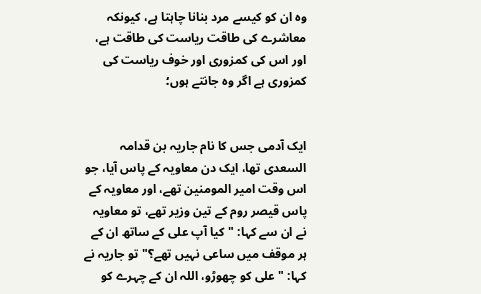وہ ان کو کیسے مرد بنانا چاہتا ہے، کیونکہ معاشرے کی طاقت ریاست کی طاقت ہے، اور اس کی کمزوری اور خوف ریاست کی کمزوری ہے اگر وہ جانتے ہوں؛


ایک آدمی جس کا نام جاریہ بن قدامہ السعدی تھا، ایک دن معاویہ کے پاس آیا، جو اس وقت امیر المومنین تھے، اور معاویہ کے پاس قیصر روم کے تین وزیر تھے، تو معاویہ نے ان سے کہا: "کیا آپ علی کے ساتھ ان کے ہر موقف میں ساعی نہیں تھے؟" تو جاریہ نے کہا: "علی کو چھوڑو، اللہ ان کے چہرے کو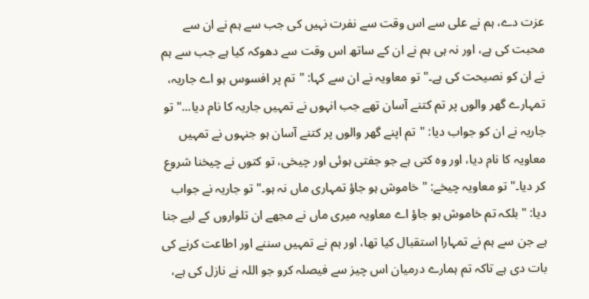عزت دے، ہم نے علی سے اس وقت سے نفرت نہیں کی جب سے ہم نے ان سے محبت کی ہے، اور نہ ہی ہم نے ان کے ساتھ اس وقت سے دھوکہ کیا ہے جب سے ہم نے ان کو نصیحت کی ہے۔" تو معاویہ نے ان سے کہا: "تم پر افسوس ہو اے جاریہ، تمہارے گھر والوں پر تم کتنے آسان تھے جب انہوں نے تمہیں جاریہ کا نام دیا..." تو جاریہ نے ان کو جواب دیا: "تم اپنے گھر والوں پر کتنے آسان ہو جنہوں نے تمہیں معاویہ کا نام دیا، اور وہ کتی ہے جو جفتی ہوئی اور چیخی، تو کتوں نے چیخنا شروع کر دیا۔" تو معاویہ چیخے: "خاموش ہو جاؤ تمہاری ماں نہ ہو۔" تو جاریہ نے جواب دیا: "بلکہ تم خاموش ہو جاؤ اے معاویہ میری ماں نے مجھے ان تلواروں کے لیے جنا ہے جن سے ہم نے تمہارا استقبال کیا تھا، اور ہم نے تمہیں سننے اور اطاعت کرنے کی بات دی ہے تاکہ تم ہمارے درمیان اس چیز سے فیصلہ کرو جو اللہ نے نازل کی ہے،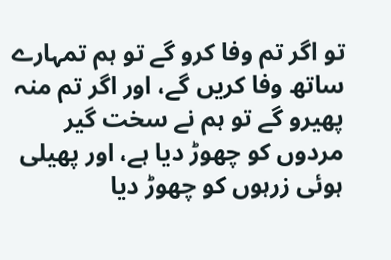تو اگر تم وفا کرو گے تو ہم تمہارے ساتھ وفا کریں گے، اور اگر تم منہ پھیرو گے تو ہم نے سخت گیر مردوں کو چھوڑ دیا ہے، اور پھیلی ہوئی زرہوں کو چھوڑ دیا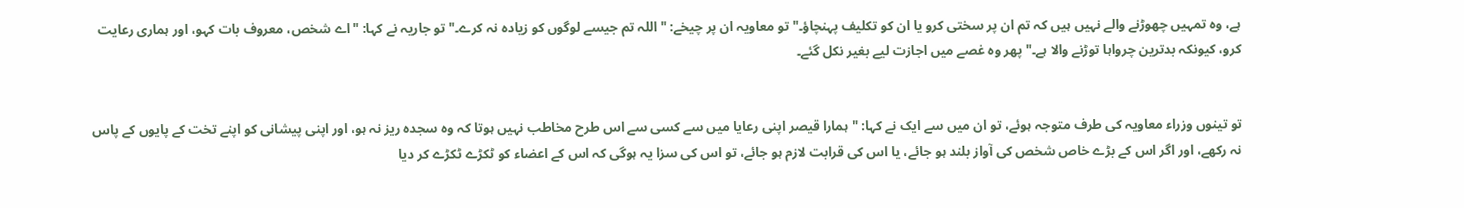ہے، وہ تمہیں چھوڑنے والے نہیں ہیں کہ تم ان پر سختی کرو یا ان کو تکلیف پہنچاؤ۔" تو معاویہ ان پر چیخے: "اللہ تم جیسے لوگوں کو زیادہ نہ کرے۔" تو جاریہ نے کہا: "اے شخص، معروف بات کہو، اور ہماری رعایت کرو، کیونکہ بدترین چرواہا توڑنے والا ہے۔" پھر وہ غصے میں اجازت لیے بغیر نکل گئے۔


تو تینوں وزراء معاویہ کی طرف متوجہ ہوئے، تو ان میں سے ایک نے کہا: "ہمارا قیصر اپنی رعایا میں سے کسی سے اس طرح مخاطب نہیں ہوتا کہ وہ سجدہ ریز نہ ہو، اور اپنی پیشانی کو اپنے تخت کے پایوں کے پاس نہ رکھے، اور اگر اس کے بڑے خاص شخص کی آواز بلند ہو جائے، یا اس کی قرابت لازم ہو جائے، تو اس کی سزا یہ ہوگی کہ اس کے اعضاء کو ٹکڑے ٹکڑے کر دیا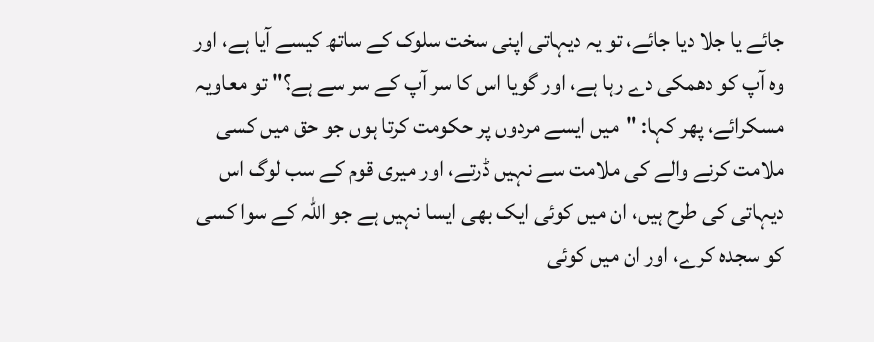جائے یا جلا دیا جائے، تو یہ دیہاتی اپنی سخت سلوک کے ساتھ کیسے آیا ہے، اور وہ آپ کو دھمکی دے رہا ہے، اور گویا اس کا سر آپ کے سر سے ہے؟" تو معاویہ مسکرائے، پھر کہا: "میں ایسے مردوں پر حکومت کرتا ہوں جو حق میں کسی ملامت کرنے والے کی ملامت سے نہیں ڈرتے، اور میری قوم کے سب لوگ اس دیہاتی کی طرح ہیں، ان میں کوئی ایک بھی ایسا نہیں ہے جو اللہ کے سوا کسی کو سجدہ کرے، اور ان میں کوئی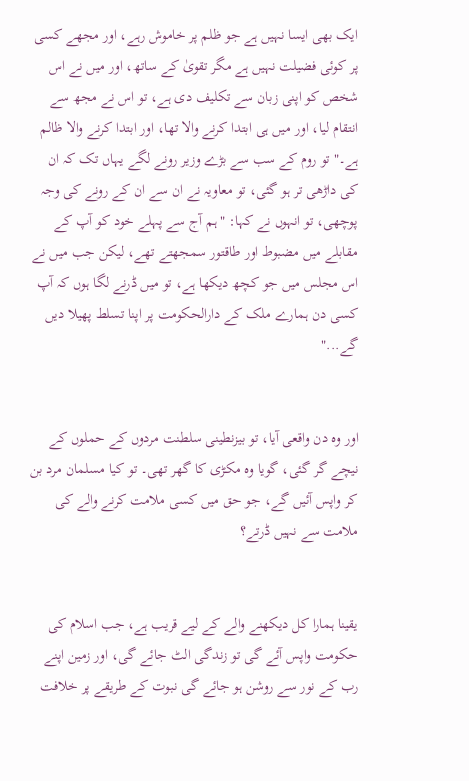ایک بھی ایسا نہیں ہے جو ظلم پر خاموش رہے، اور مجھے کسی پر کوئی فضیلت نہیں ہے مگر تقویٰ کے ساتھ، اور میں نے اس شخص کو اپنی زبان سے تکلیف دی ہے، تو اس نے مجھ سے انتقام لیا، اور میں ہی ابتدا کرنے والا تھا، اور ابتدا کرنے والا ظالم ہے۔" تو روم کے سب سے بڑے وزیر رونے لگے یہاں تک کہ ان کی داڑھی تر ہو گئی، تو معاویہ نے ان سے ان کے رونے کی وجہ پوچھی، تو انہوں نے کہا: "ہم آج سے پہلے خود کو آپ کے مقابلے میں مضبوط اور طاقتور سمجھتے تھے، لیکن جب میں نے اس مجلس میں جو کچھ دیکھا ہے، تو میں ڈرنے لگا ہوں کہ آپ کسی دن ہمارے ملک کے دارالحکومت پر اپنا تسلط پھیلا دیں گے..."


اور وہ دن واقعی آیا، تو بیزنطینی سلطنت مردوں کے حملوں کے نیچے گر گئی، گویا وہ مکڑی کا گھر تھی۔ تو کیا مسلمان مرد بن کر واپس آئیں گے، جو حق میں کسی ملامت کرنے والے کی ملامت سے نہیں ڈرتے؟


یقینا ہمارا کل دیکھنے والے کے لیے قریب ہے، جب اسلام کی حکومت واپس آئے گی تو زندگی الٹ جائے گی، اور زمین اپنے رب کے نور سے روشن ہو جائے گی نبوت کے طریقے پر خلافت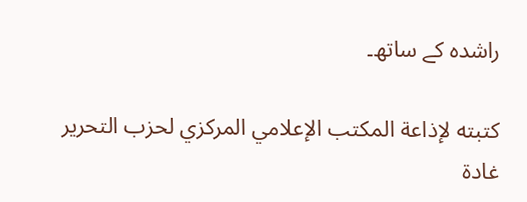راشدہ کے ساتھ۔

كتبته لإذاعة المكتب الإعلامي المركزي لحزب التحرير
غادة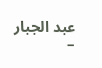عبد الجبار –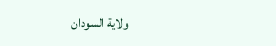ولاية السودان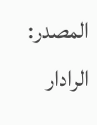المصدر: الرادار